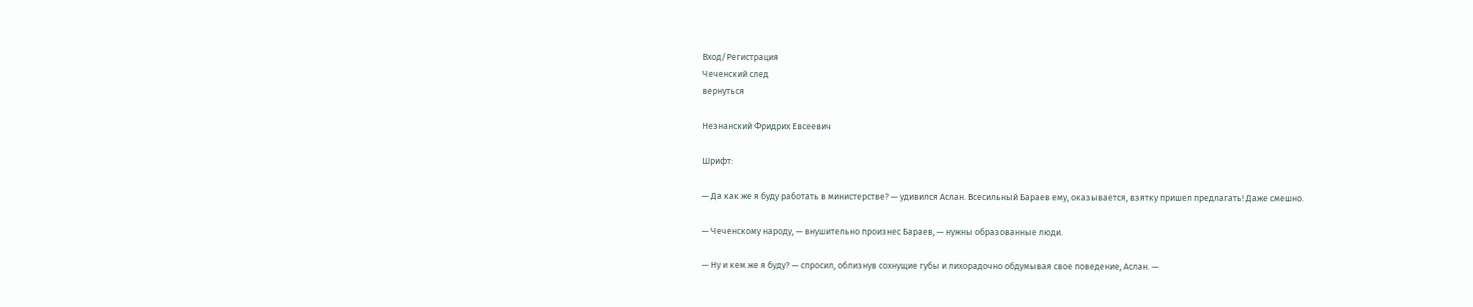Вход/Регистрация
Чеченский след
вернуться

Незнанский Фридрих Евсеевич

Шрифт:

— Да как же я буду работать в министерстве? — удивился Аслан. Всесильный Бараев ему, оказывается, взятку пришел предлагать! Даже смешно.

— Чеченскому народу, — внушительно произнес Бараев, — нужны образованные люди.

— Ну и кем же я буду? — спросил, облизнув сохнущие губы и лихорадочно обдумывая свое поведение, Аслан. —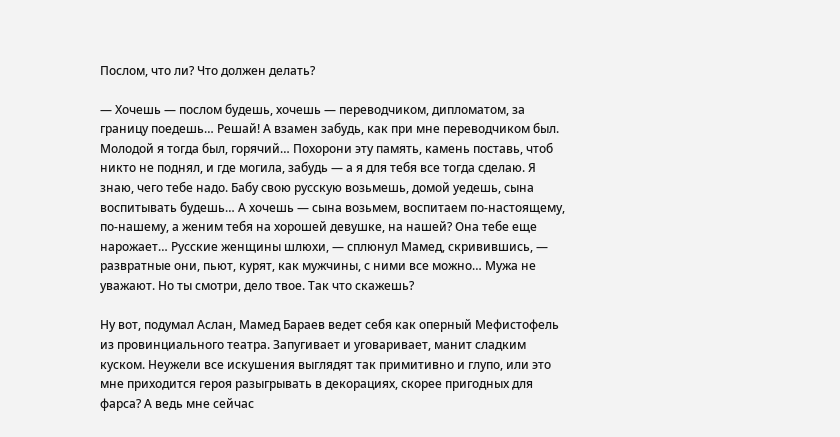Послом, что ли? Что должен делать?

— Хочешь — послом будешь, хочешь — переводчиком, дипломатом, за границу поедешь… Решай! А взамен забудь, как при мне переводчиком был. Молодой я тогда был, горячий… Похорони эту память, камень поставь, чтоб никто не поднял, и где могила, забудь — а я для тебя все тогда сделаю. Я знаю, чего тебе надо. Бабу свою русскую возьмешь, домой уедешь, сына воспитывать будешь… А хочешь — сына возьмем, воспитаем по-настоящему, по-нашему, а женим тебя на хорошей девушке, на нашей? Она тебе еще нарожает… Русские женщины шлюхи, — сплюнул Мамед, скривившись, — развратные они, пьют, курят, как мужчины, с ними все можно… Мужа не уважают. Но ты смотри, дело твое. Так что скажешь?

Ну вот, подумал Аслан, Мамед Бараев ведет себя как оперный Мефистофель из провинциального театра. Запугивает и уговаривает, манит сладким куском. Неужели все искушения выглядят так примитивно и глупо, или это мне приходится героя разыгрывать в декорациях, скорее пригодных для фарса? А ведь мне сейчас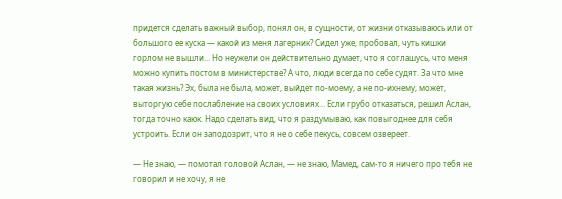придется сделать важный выбор, понял он, в сущности, от жизни отказываюсь или от большого ее куска — какой из меня лагерник? Сидел уже, пробовал, чуть кишки горлом не вышли… Но неужели он действительно думает, что я соглашусь, что меня можно купить постом в министерстве? А что, люди всегда по себе судят. За что мне такая жизнь? Эх, была не была, может, выйдет по-моему, а не по-ихнему, может, выторгую себе послабление на своих условиях… Если грубо отказаться, решил Аслан, тогда точно каюк. Надо сделать вид, что я раздумываю, как повыгоднее для себя устроить. Если он заподозрит, что я не о себе пекусь, совсем озвереет.

— Не знаю, — помотал головой Аслан, — не знаю, Мамед, сам-то я ничего про тебя не говорил и не хочу, я не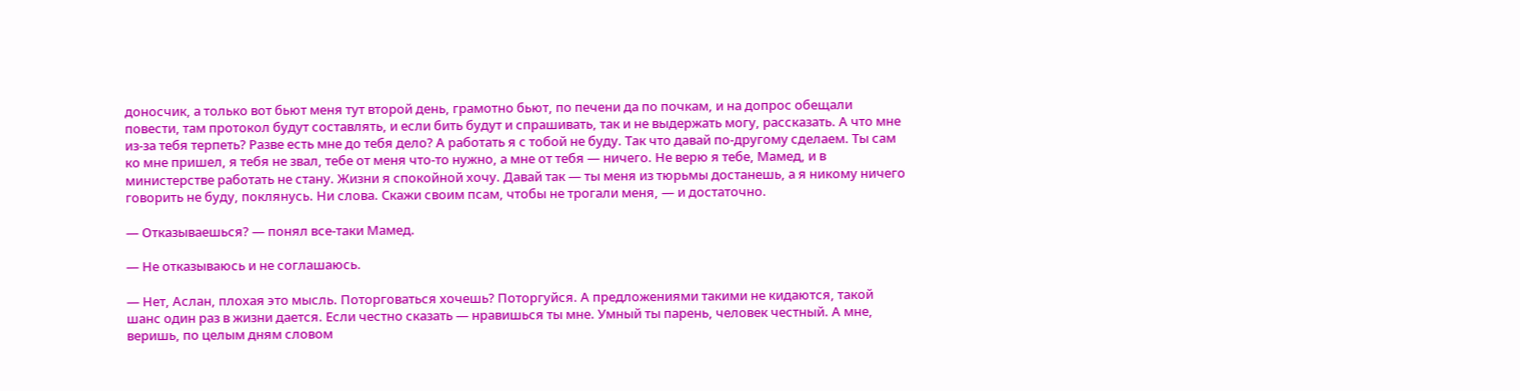доносчик, а только вот бьют меня тут второй день, грамотно бьют, по печени да по почкам, и на допрос обещали повести, там протокол будут составлять, и если бить будут и спрашивать, так и не выдержать могу, рассказать. А что мне из-за тебя терпеть? Разве есть мне до тебя дело? А работать я с тобой не буду. Так что давай по-другому сделаем. Ты сам ко мне пришел, я тебя не звал, тебе от меня что-то нужно, а мне от тебя — ничего. Не верю я тебе, Мамед, и в министерстве работать не стану. Жизни я спокойной хочу. Давай так — ты меня из тюрьмы достанешь, а я никому ничего говорить не буду, поклянусь. Ни слова. Скажи своим псам, чтобы не трогали меня, — и достаточно.

— Отказываешься? — понял все-таки Мамед.

— Не отказываюсь и не соглашаюсь.

— Нет, Аслан, плохая это мысль. Поторговаться хочешь? Поторгуйся. А предложениями такими не кидаются, такой шанс один раз в жизни дается. Если честно сказать — нравишься ты мне. Умный ты парень, человек честный. А мне, веришь, по целым дням словом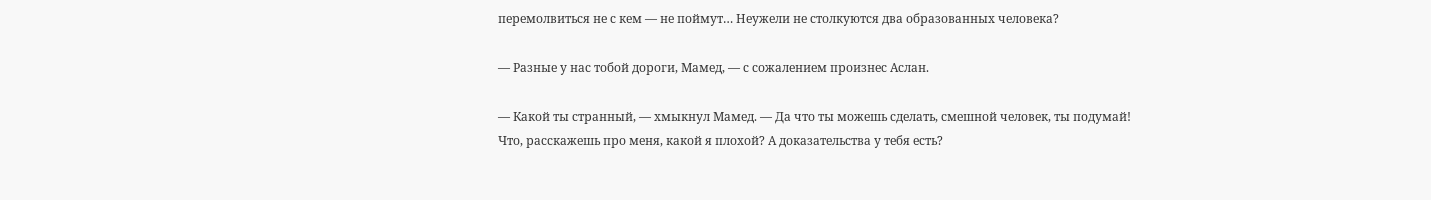перемолвиться не с кем — не поймут… Неужели не столкуются два образованных человека?

— Разные у нас тобой дороги, Мамед, — с сожалением произнес Аслан.

— Какой ты странный, — хмыкнул Мамед. — Да что ты можешь сделать, смешной человек, ты подумай! Что, расскажешь про меня, какой я плохой? А доказательства у тебя есть?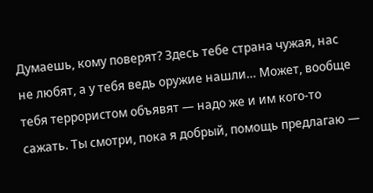Думаешь, кому поверят? Здесь тебе страна чужая, нас не любят, а у тебя ведь оружие нашли… Может, вообще тебя террористом объявят — надо же и им кого-то сажать. Ты смотри, пока я добрый, помощь предлагаю —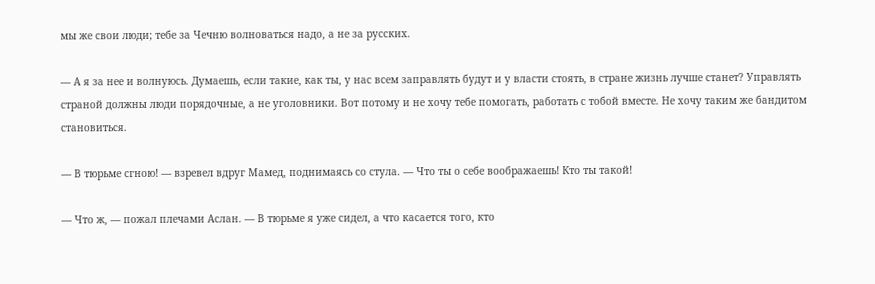мы же свои люди; тебе за Чечню волноваться надо, а не за русских.

— А я за нее и волнуюсь. Думаешь, если такие, как ты, у нас всем заправлять будут и у власти стоять, в стране жизнь лучше станет? Управлять страной должны люди порядочные, а не уголовники. Вот потому и не хочу тебе помогать, работать с тобой вместе. Не хочу таким же бандитом становиться.

— В тюрьме сгною! — взревел вдруг Мамед, поднимаясь со стула. — Что ты о себе воображаешь! Кто ты такой!

— Что ж, — пожал плечами Аслан. — В тюрьме я уже сидел, а что касается того, кто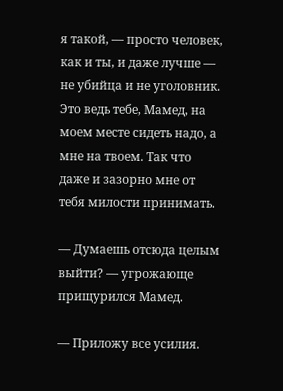я такой, — просто человек, как и ты, и даже лучше — не убийца и не уголовник. Это ведь тебе, Мамед, на моем месте сидеть надо, а мне на твоем. Так что даже и зазорно мне от тебя милости принимать.

— Думаешь отсюда целым выйти? — угрожающе прищурился Мамед.

— Приложу все усилия.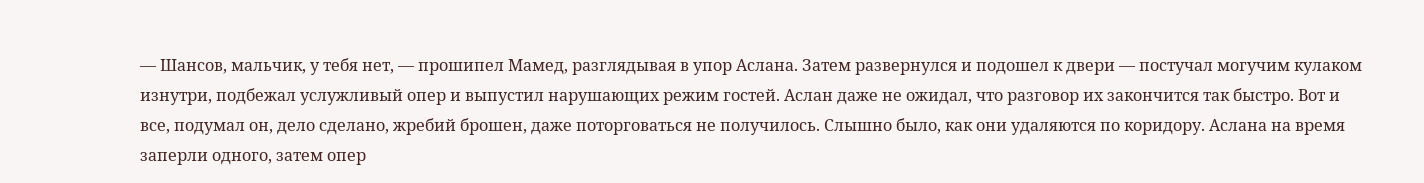— Шансов, мальчик, у тебя нет, — прошипел Мамед, разглядывая в упор Аслана. Затем развернулся и подошел к двери — постучал могучим кулаком изнутри, подбежал услужливый опер и выпустил нарушающих режим гостей. Аслан даже не ожидал, что разговор их закончится так быстро. Вот и все, подумал он, дело сделано, жребий брошен, даже поторговаться не получилось. Слышно было, как они удаляются по коридору. Аслана на время заперли одного, затем опер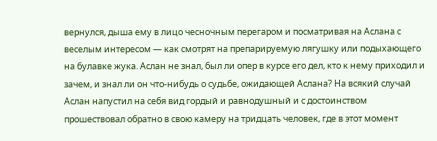вернулся, дыша ему в лицо чесночным перегаром и посматривая на Аслана с веселым интересом — как смотрят на препарируемую лягушку или подыхающего на булавке жука. Аслан не знал, был ли опер в курсе его дел, кто к нему приходил и зачем, и знал ли он что-нибудь о судьбе, ожидающей Аслана? На всякий случай Аслан напустил на себя вид гордый и равнодушный и с достоинством прошествовал обратно в свою камеру на тридцать человек, где в этот момент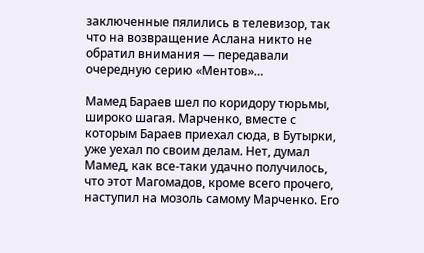заключенные пялились в телевизор, так что на возвращение Аслана никто не обратил внимания — передавали очередную серию «Ментов»…

Мамед Бараев шел по коридору тюрьмы, широко шагая. Марченко, вместе с которым Бараев приехал сюда, в Бутырки, уже уехал по своим делам. Нет, думал Мамед, как все-таки удачно получилось, что этот Магомадов, кроме всего прочего, наступил на мозоль самому Марченко. Его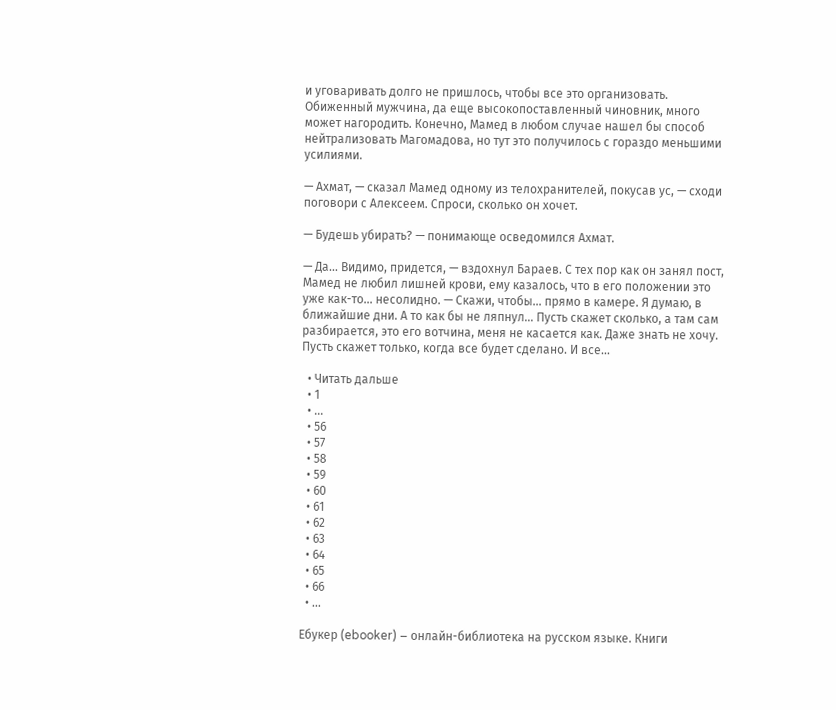и уговаривать долго не пришлось, чтобы все это организовать. Обиженный мужчина, да еще высокопоставленный чиновник, много может нагородить. Конечно, Мамед в любом случае нашел бы способ нейтрализовать Магомадова, но тут это получилось с гораздо меньшими усилиями.

— Ахмат, — сказал Мамед одному из телохранителей, покусав ус, — сходи поговори с Алексеем. Спроси, сколько он хочет.

— Будешь убирать? — понимающе осведомился Ахмат.

— Да… Видимо, придется, — вздохнул Бараев. С тех пор как он занял пост, Мамед не любил лишней крови, ему казалось, что в его положении это уже как-то… несолидно. — Скажи, чтобы… прямо в камере. Я думаю, в ближайшие дни. А то как бы не ляпнул… Пусть скажет сколько, а там сам разбирается, это его вотчина, меня не касается как. Даже знать не хочу. Пусть скажет только, когда все будет сделано. И все…

  • Читать дальше
  • 1
  • ...
  • 56
  • 57
  • 58
  • 59
  • 60
  • 61
  • 62
  • 63
  • 64
  • 65
  • 66
  • ...

Ебукер (ebooker) – онлайн-библиотека на русском языке. Книги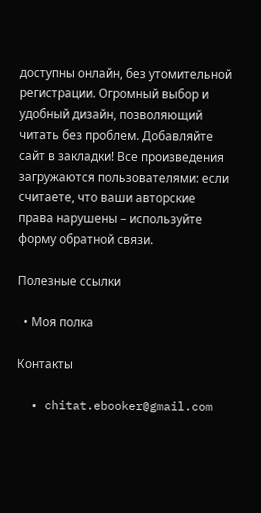доступны онлайн, без утомительной регистрации. Огромный выбор и удобный дизайн, позволяющий читать без проблем. Добавляйте сайт в закладки! Все произведения загружаются пользователями: если считаете, что ваши авторские права нарушены – используйте форму обратной связи.

Полезные ссылки

  • Моя полка

Контакты

  • chitat.ebooker@gmail.com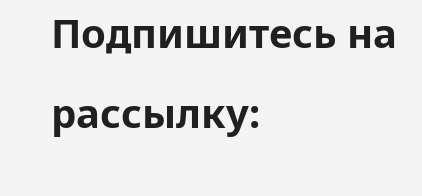Подпишитесь на рассылку: